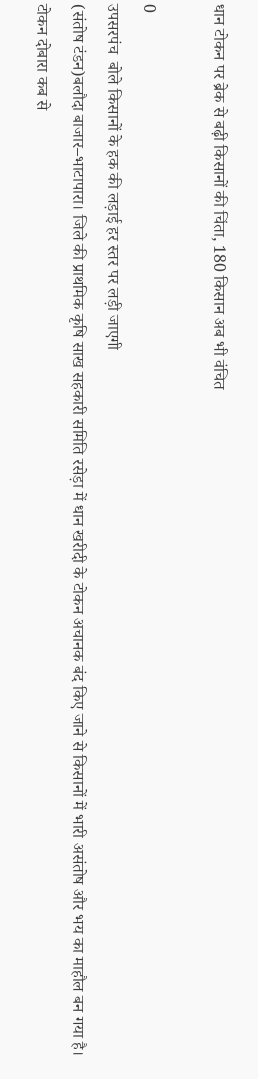धान टोकन पर ब्रेक से बढ़ी किसानों की चिंता, 180 किसान अब भी वंचित

0
उपसरपंच  बोले किसानों के हक की लड़ाई हर स्तर पर लड़ी जाएगी
(संतोष टंडन)बलौदा बाजार–भाटापारा। जिले की प्राथमिक कृषि साख सहकारी समिति रसेड़ा में धान खरीदी के टोकन अचानक बंद किए जाने से किसानों में भारी असंतोष और भय का माहौल बन गया है। टोकन दोबारा कब से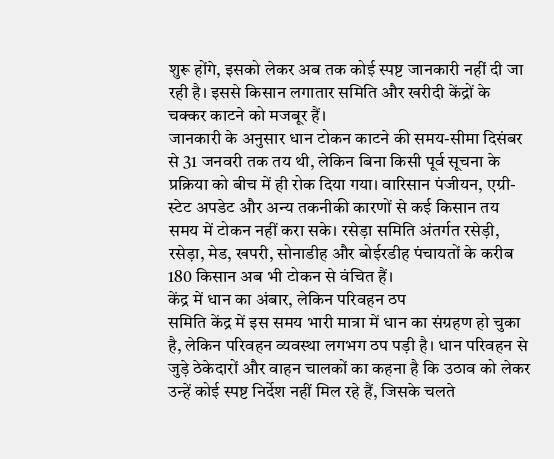शुरू होंगे, इसको लेकर अब तक कोई स्पष्ट जानकारी नहीं दी जा रही है। इससे किसान लगातार समिति और खरीदी केंद्रों के चक्कर काटने को मजबूर हैं।
जानकारी के अनुसार धान टोकन काटने की समय-सीमा दिसंबर से 31 जनवरी तक तय थी, लेकिन बिना किसी पूर्व सूचना के प्रक्रिया को बीच में ही रोक दिया गया। वारिसान पंजीयन, एग्री-स्टेट अपडेट और अन्य तकनीकी कारणों से कई किसान तय समय में टोकन नहीं करा सके। रसेड़ा समिति अंतर्गत रसेड़ी, रसेड़ा, मेड, खपरी, सोनाडीह और बोईरडीह पंचायतों के करीब 180 किसान अब भी टोकन से वंचित हैं।
केंद्र में धान का अंबार, लेकिन परिवहन ठप
समिति केंद्र में इस समय भारी मात्रा में धान का संग्रहण हो चुका है, लेकिन परिवहन व्यवस्था लगभग ठप पड़ी है। धान परिवहन से जुड़े ठेकेदारों और वाहन चालकों का कहना है कि उठाव को लेकर उन्हें कोई स्पष्ट निर्देश नहीं मिल रहे हैं, जिसके चलते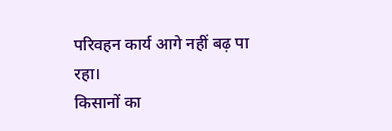परिवहन कार्य आगे नहीं बढ़ पा रहा।
किसानों का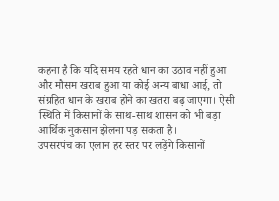कहना है कि यदि समय रहते धान का उठाव नहीं हुआ और मौसम खराब हुआ या कोई अन्य बाधा आई, तो संग्रहित धान के खराब होने का खतरा बढ़ जाएगा। ऐसी स्थिति में किसानों के साथ-साथ शासन को भी बड़ा आर्थिक नुकसान झेलना पड़ सकता है।
उपसरपंच का एलान हर स्तर पर लड़ेंगे किसानों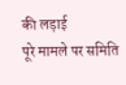की लड़ाई
पूरे मामले पर समिति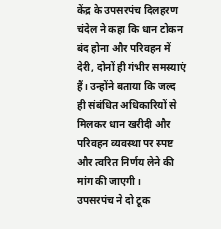केंद्र के उपसरपंच दिलहरण चंदेल ने कहा कि धान टोकन बंद होना और परिवहन में देरी, दोनों ही गंभीर समस्याएं हैं। उन्होंने बताया कि जल्द ही संबंधित अधिकारियों से मिलकर धान खरीदी और परिवहन व्यवस्था पर स्पष्ट और त्वरित निर्णय लेने की मांग की जाएगी।
उपसरपंच ने दो टूक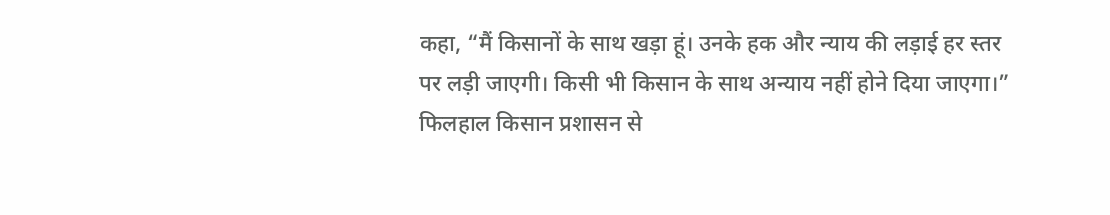कहा, “मैं किसानों के साथ खड़ा हूं। उनके हक और न्याय की लड़ाई हर स्तर पर लड़ी जाएगी। किसी भी किसान के साथ अन्याय नहीं होने दिया जाएगा।”
फिलहाल किसान प्रशासन से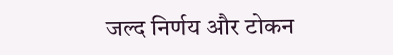जल्द निर्णय और टोकन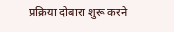प्रक्रिया दोबारा शुरू करने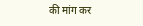की मांग कर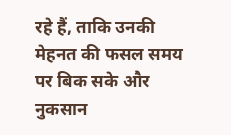रहे हैं, ताकि उनकी मेहनत की फसल समय पर बिक सके और नुकसान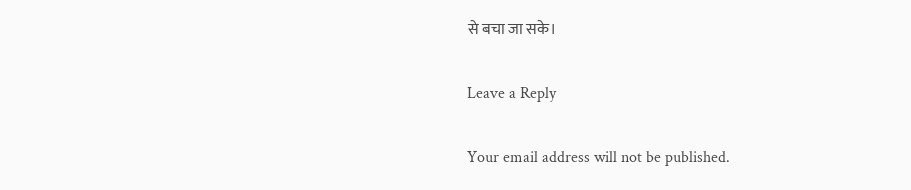से बचा जा सके।

Leave a Reply

Your email address will not be published.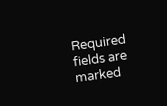Required fields are marked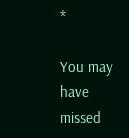*

You may have missed